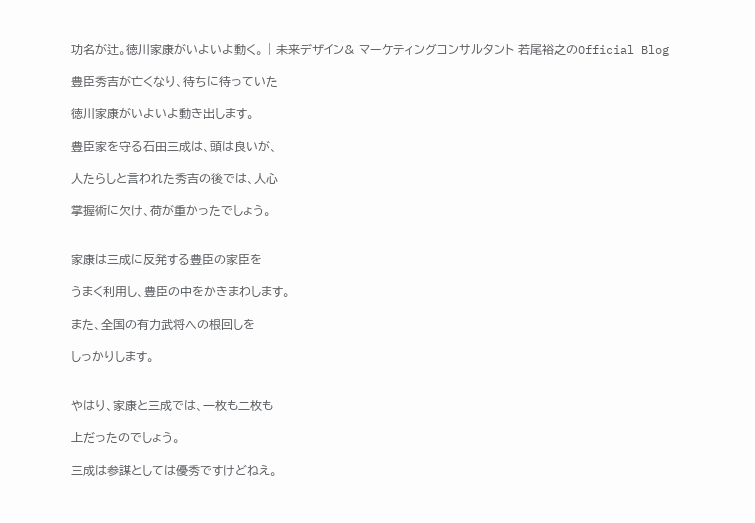功名が辻。徳川家康がいよいよ動く。 | 未来デザイン& マーケティングコンサルタント 若尾裕之のOfficial Blog

豊臣秀吉が亡くなり、待ちに待っていた

徳川家康がいよいよ動き出します。

豊臣家を守る石田三成は、頭は良いが、

人たらしと言われた秀吉の後では、人心

掌握術に欠け、荷が重かったでしょう。


家康は三成に反発する豊臣の家臣を

うまく利用し、豊臣の中をかきまわします。

また、全国の有力武将への根回しを

しっかりします。


やはり、家康と三成では、一枚も二枚も

上だったのでしょう。

三成は参謀としては優秀ですけどねえ。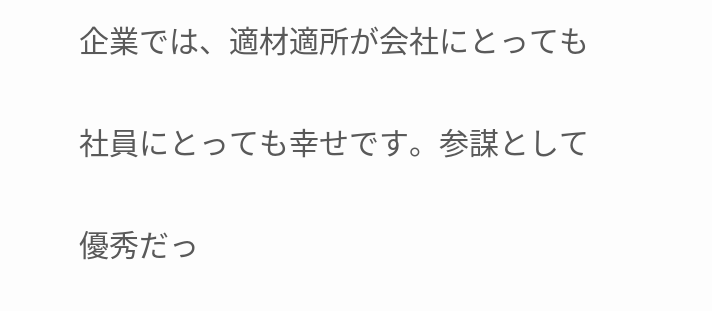企業では、適材適所が会社にとっても

社員にとっても幸せです。参謀として

優秀だっ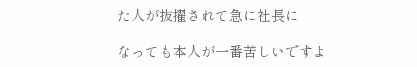た人が抜擢されて急に社長に

なっても本人が一番苦しいですよ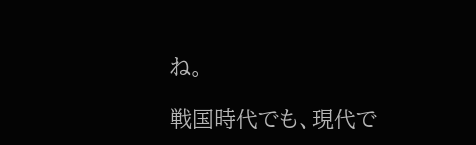ね。

戦国時代でも、現代で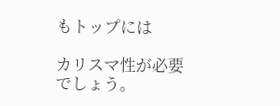もトップには

カリスマ性が必要でしょう。